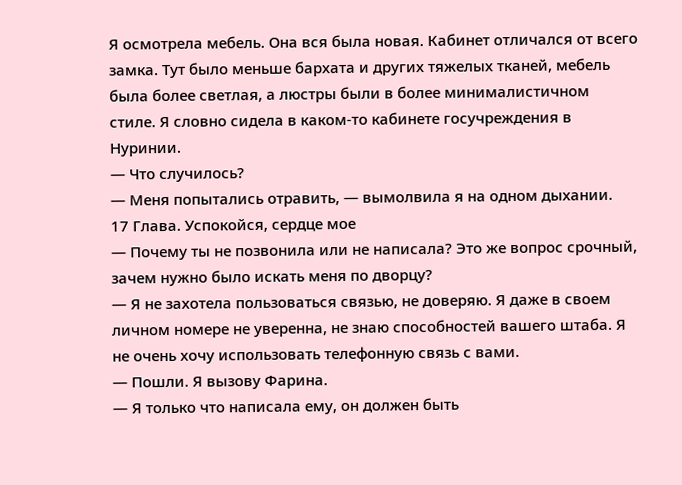Я осмотрела мебель. Она вся была новая. Кабинет отличался от всего замка. Тут было меньше бархата и других тяжелых тканей, мебель была более светлая, а люстры были в более минималистичном стиле. Я словно сидела в каком-то кабинете госучреждения в Нуринии.
— Что случилось?
— Меня попытались отравить, — вымолвила я на одном дыхании.
17 Глава. Успокойся, сердце мое
— Почему ты не позвонила или не написала? Это же вопрос срочный, зачем нужно было искать меня по дворцу?
— Я не захотела пользоваться связью, не доверяю. Я даже в своем личном номере не уверенна, не знаю способностей вашего штаба. Я не очень хочу использовать телефонную связь с вами.
— Пошли. Я вызову Фарина.
— Я только что написала ему, он должен быть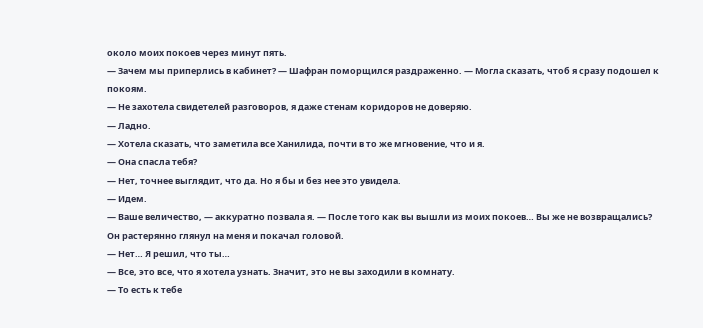около моих покоев через минут пять.
— Зачем мы приперлись в кабинет? — Шафран поморщился раздраженно. — Могла сказать, чтоб я сразу подошел к покоям.
— Не захотела свидетелей разговоров, я даже стенам коридоров не доверяю.
— Ладно.
— Хотела сказать, что заметила все Ханилида, почти в то же мгновение, что и я.
— Она спасла тебя?
— Нет, точнее выглядит, что да. Но я бы и без нее это увидела.
— Идем.
— Ваше величество, — аккуратно позвала я. — После того как вы вышли из моих покоев… Вы же не возвращались?
Он растерянно глянул на меня и покачал головой.
— Нет… Я решил, что ты…
— Все, это все, что я хотела узнать. Значит, это не вы заходили в комнату.
— То есть к тебе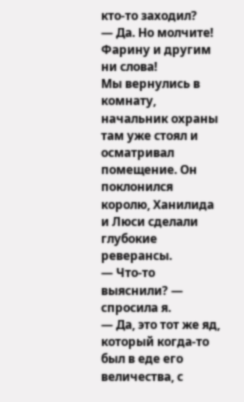кто-то заходил?
— Да. Но молчите! Фарину и другим ни слова!
Мы вернулись в комнату, начальник охраны там уже стоял и осматривал помещение. Он поклонился королю, Ханилида и Люси сделали глубокие реверансы.
— Что-то выяснили? — спросила я.
— Да, это тот же яд, который когда-то был в еде его величества, с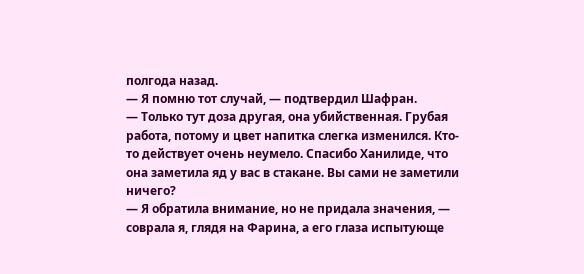полгода назад.
— Я помню тот случай, — подтвердил Шафран.
— Только тут доза другая, она убийственная. Грубая работа, потому и цвет напитка слегка изменился. Кто-то действует очень неумело. Спасибо Ханилиде, что она заметила яд у вас в стакане. Вы сами не заметили ничего?
— Я обратила внимание, но не придала значения, — соврала я, глядя на Фарина, а его глаза испытующе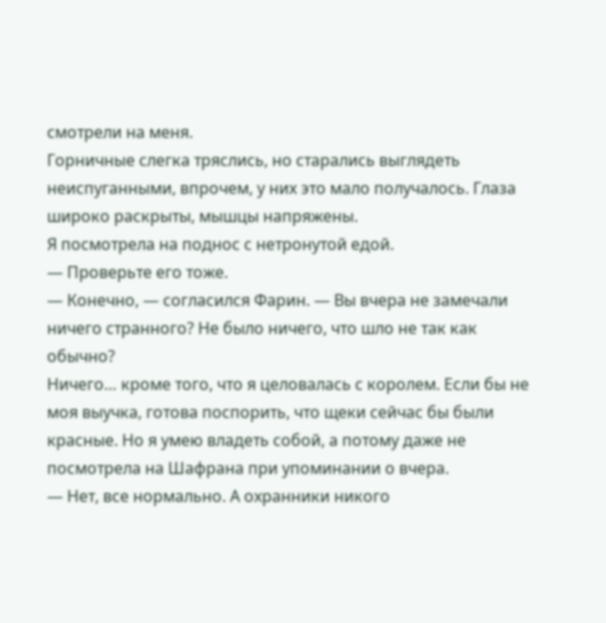смотрели на меня.
Горничные слегка тряслись, но старались выглядеть неиспуганными, впрочем, у них это мало получалось. Глаза широко раскрыты, мышцы напряжены.
Я посмотрела на поднос с нетронутой едой.
— Проверьте его тоже.
— Конечно, — согласился Фарин. — Вы вчера не замечали ничего странного? Не было ничего, что шло не так как обычно?
Ничего… кроме того, что я целовалась с королем. Если бы не моя выучка, готова поспорить, что щеки сейчас бы были красные. Но я умею владеть собой, а потому даже не посмотрела на Шафрана при упоминании о вчера.
— Нет, все нормально. А охранники никого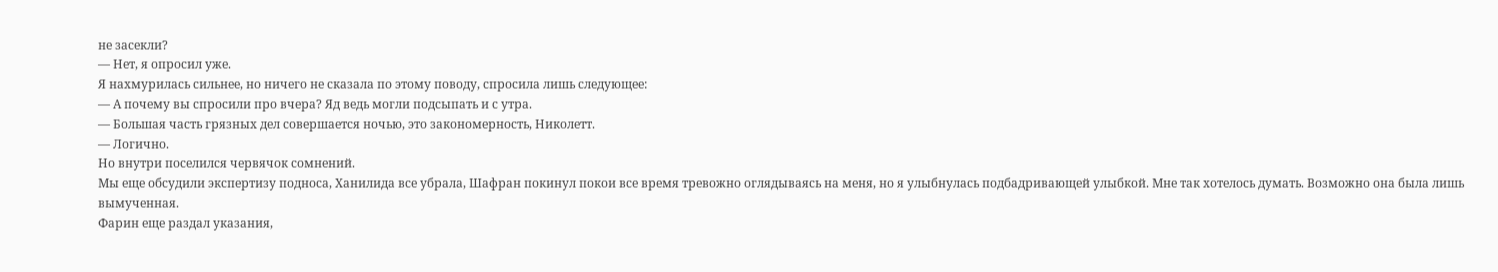не засекли?
— Нет, я опросил уже.
Я нахмурилась сильнее, но ничего не сказала по этому поводу, спросила лишь следующее:
— А почему вы спросили про вчера? Яд ведь могли подсыпать и с утра.
— Большая часть грязных дел совершается ночью, это закономерность, Николетт.
— Логично.
Но внутри поселился червячок сомнений.
Мы еще обсудили экспертизу подноса, Ханилида все убрала, Шафран покинул покои все время тревожно оглядываясь на меня, но я улыбнулась подбадривающей улыбкой. Мне так хотелось думать. Возможно она была лишь вымученная.
Фарин еще раздал указания,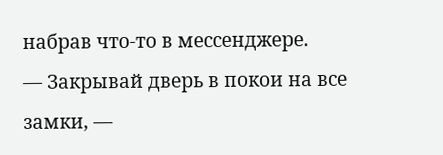набрав что-то в мессенджере.
— Закрывай дверь в покои на все замки, —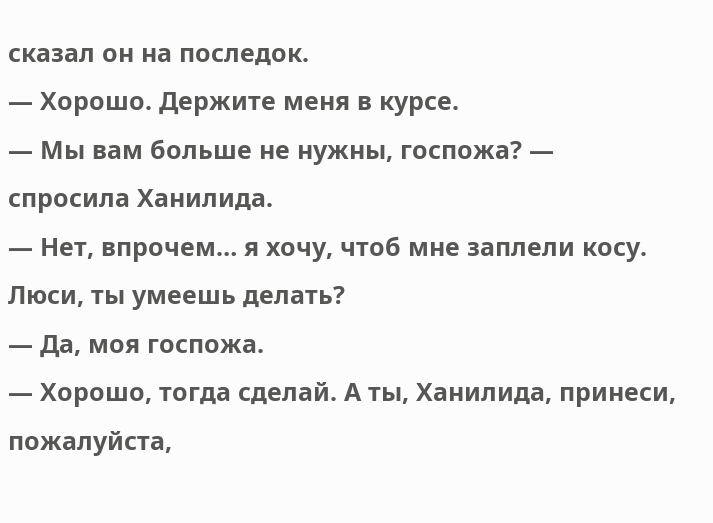сказал он на последок.
— Хорошо. Держите меня в курсе.
— Мы вам больше не нужны, госпожа? — спросила Ханилида.
— Нет, впрочем… я хочу, чтоб мне заплели косу. Люси, ты умеешь делать?
— Да, моя госпожа.
— Хорошо, тогда сделай. А ты, Ханилида, принеси, пожалуйста,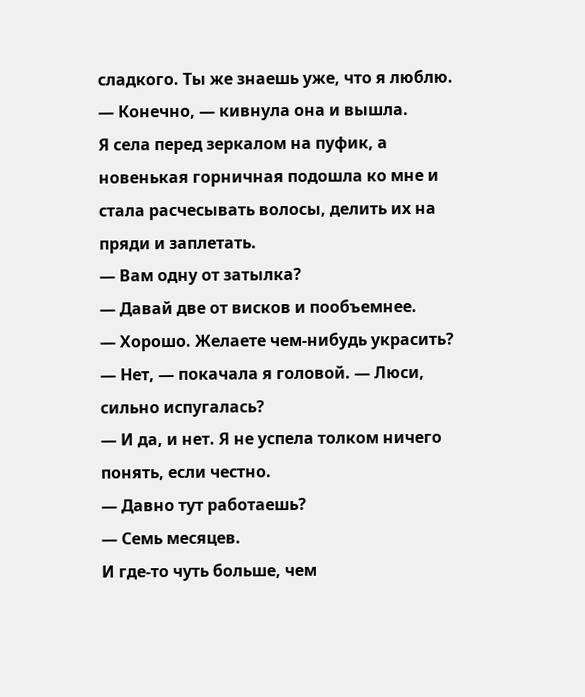сладкого. Ты же знаешь уже, что я люблю.
— Конечно, — кивнула она и вышла.
Я села перед зеркалом на пуфик, а новенькая горничная подошла ко мне и стала расчесывать волосы, делить их на пряди и заплетать.
— Вам одну от затылка?
— Давай две от висков и пообъемнее.
— Хорошо. Желаете чем-нибудь украсить?
— Нет, — покачала я головой. — Люси, сильно испугалась?
— И да, и нет. Я не успела толком ничего понять, если честно.
— Давно тут работаешь?
— Семь месяцев.
И где-то чуть больше, чем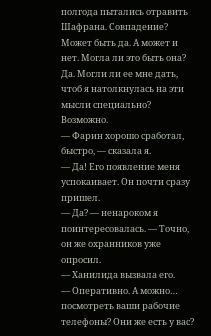полгода пытались отравить Шафрана. Совпадение? Может быть да. А может и нет. Могла ли это быть она? Да. Могли ли ее мне дать, чтоб я натолкнулась на эти мысли специально? Возможно.
— Фарин хорошо сработал, быстро, — сказала я.
— Да! Его появление меня успокаивает. Он почти сразу пришел.
— Да? — ненароком я поинтересовалась. — Точно, он же охранников уже опросил.
— Ханилида вызвала его.
— Оперативно. А можно… посмотреть ваши рабочие телефоны? Они же есть у вас?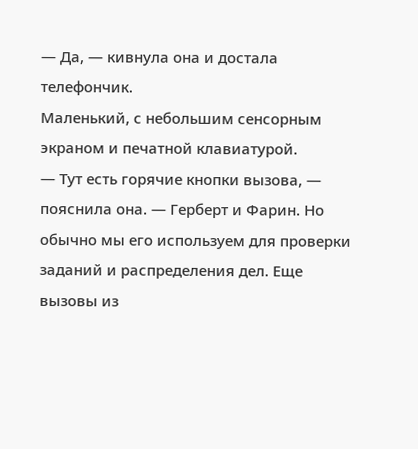— Да, — кивнула она и достала телефончик.
Маленький, с небольшим сенсорным экраном и печатной клавиатурой.
— Тут есть горячие кнопки вызова, — пояснила она. — Герберт и Фарин. Но обычно мы его используем для проверки заданий и распределения дел. Еще вызовы из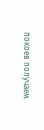покоев получаем.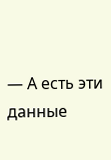— А есть эти данные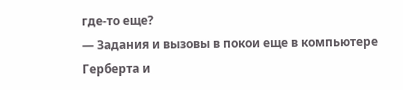где-то еще?
— Задания и вызовы в покои еще в компьютере Герберта и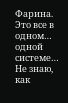Фарина. Это все в одном… одной системе… Не знаю, как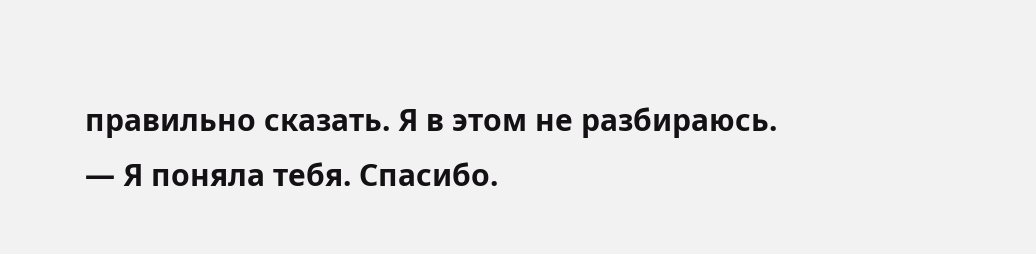правильно сказать. Я в этом не разбираюсь.
— Я поняла тебя. Спасибо.